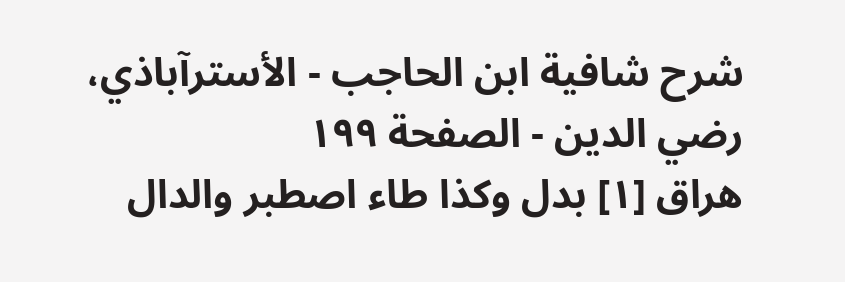شرح شافية ابن الحاجب - الأسترآباذي، رضي الدين - الصفحة ١٩٩
هراق [١] بدل وكذا طاء اصطبر والدال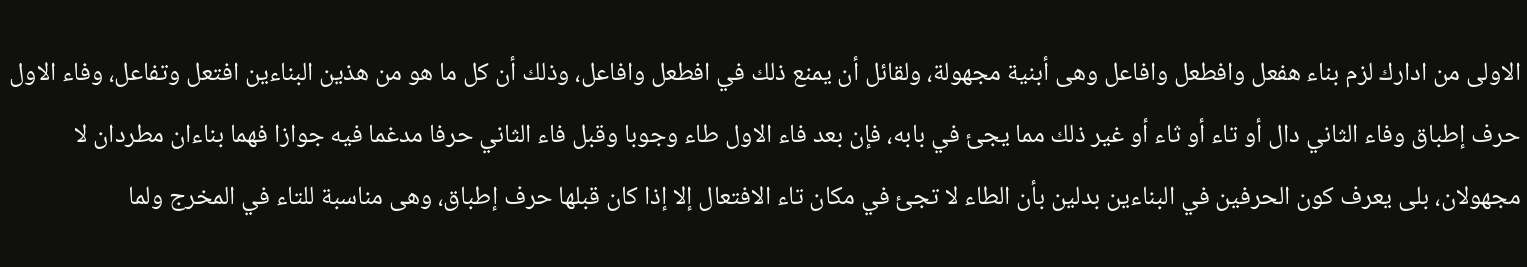الاولى من ادارك لزم بناء هفعل وافطعل وافاعل وهى أبنية مجهولة، ولقائل أن يمنع ذلك في افطعل وافاعل، وذلك أن كل ما هو من هذين البناءين افتعل وتفاعل، وفاء الاول حرف إطباق وفاء الثاني دال أو تاء أو ثاء أو غير ذلك مما يجئ في بابه، فإن بعد فاء الاول طاء وجوبا وقبل فاء الثاني حرفا مدغما فيه جوازا فهما بناءان مطردان لا مجهولان، بلى يعرف كون الحرفين في البناءين بدلين بأن الطاء لا تجئ في مكان تاء الافتعال إلا إذا كان قبلها حرف إطباق، وهى مناسبة للتاء في المخرج ولما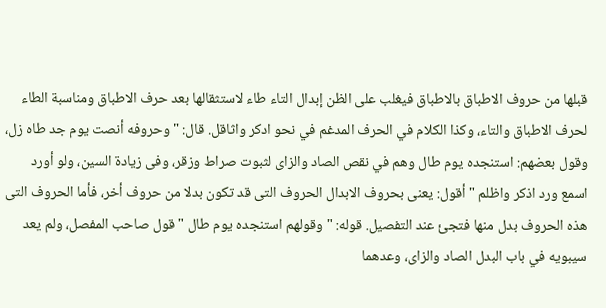قبلها من حروف الاطباق بالاطباق فيغلب على الظن إبدال التاء طاء لاستثقالها بعد حرف الاطباق ومناسبة الطاء لحرف الاطباق والتاء، وكذا الكلام في الحرف المدغم في نحو ادكر واثاقل. قال: " وحروفه أنصت يوم جد طاه زل، وقول بعضهم: استنجده يوم طال وهم في نقص الصاد والزاى لثبوت صراط وزقر، وفى زيادة السين، ولو أورد اسمع ورد اذكر واظلم " أقول: يعنى بحروف الابدال الحروف التى قد تكون بدلا من حروف أخر، فأما الحروف التى هذه الحروف بدل منها فتجئ عند التفصيل. قوله: " وقولهم استنجده يوم طال " قول صاحب المفصل، ولم يعد سيبويه في باب البدل الصاد والزاى، وعدهما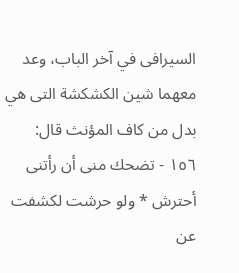السيرافى في آخر الباب، وعد معهما شين الكشكشة التى هي بدل من كاف المؤنث قال: ١٥٦ - تضحك منى أن رأتنى أحترش * ولو حرشت لكشفت عن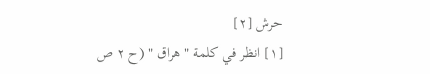حرش [٢]
[١] انظر في كلمة " هراق " (ح ٢ ص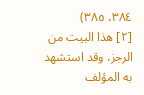٣٨٤، ٣٨٥)
[٢] هذا البيت من الرجز، وقد استشهد به المؤلف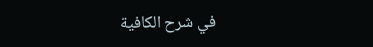في شرح الكافية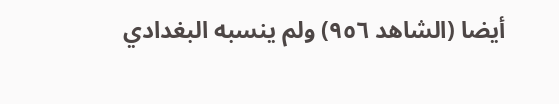أيضا (الشاهد ٩٥٦) ولم ينسبه البغدادي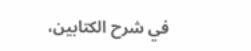في شرح الكتابين،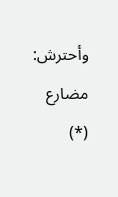وأحترش: مضارع (*)